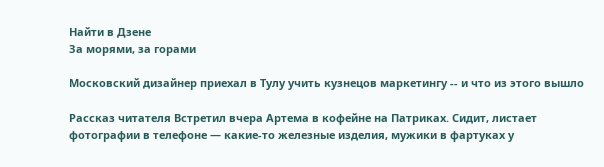Найти в Дзене
За морями, за горами

Московский дизайнер приехал в Тулу учить кузнецов маркетингу -- и что из этого вышло

Рассказ читателя Встретил вчера Артема в кофейне на Патриках. Сидит, листает фотографии в телефоне — какие-то железные изделия, мужики в фартуках у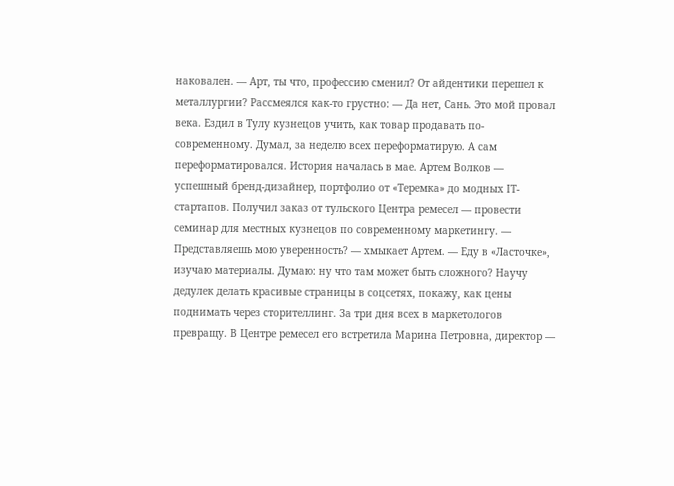наковален. — Арт, ты что, профессию сменил? От айдентики перешел к металлургии? Рассмеялся как-то грустно: — Да нет, Сань. Это мой провал века. Ездил в Тулу кузнецов учить, как товар продавать по-современному. Думал, за неделю всех переформатирую. А сам переформатировался. История началась в мае. Артем Волков — успешный бренд-дизайнер, портфолио от «Теремка» до модных IT-стартапов. Получил заказ от тульского Центра ремесел — провести семинар для местных кузнецов по современному маркетингу. — Представляешь мою уверенность? — хмыкает Артем. — Еду в «Ласточке», изучаю материалы. Думаю: ну что там может быть сложного? Научу дедулек делать красивые страницы в соцсетях, покажу, как цены поднимать через сторителлинг. За три дня всех в маркетологов превращу. В Центре ремесел его встретила Марина Петровна, директор —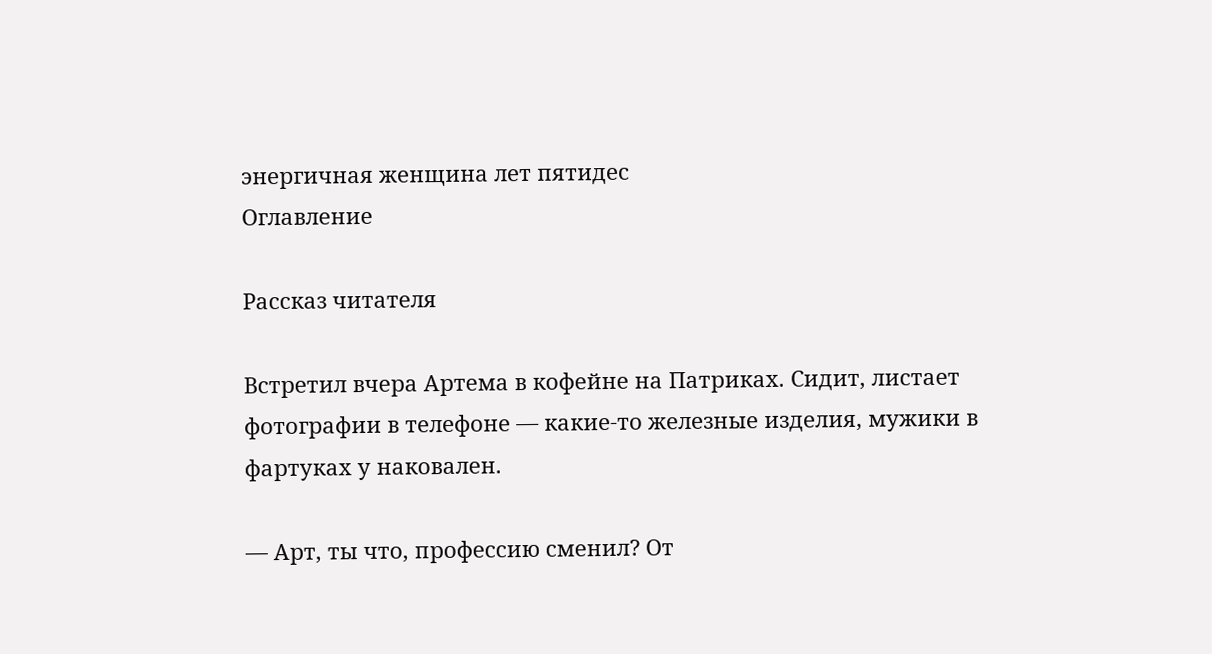энергичная женщина лет пятидес
Оглавление

Рассказ читателя

Встретил вчера Артема в кофейне на Патриках. Сидит, листает фотографии в телефоне — какие-то железные изделия, мужики в фартуках у наковален.

— Арт, ты что, профессию сменил? От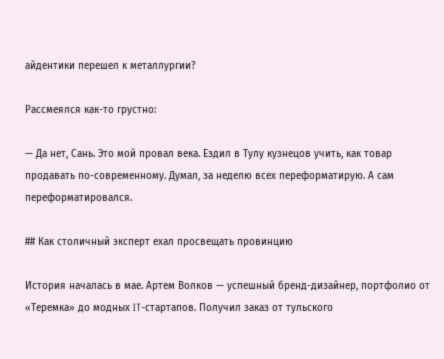айдентики перешел к металлургии?

Рассмеялся как-то грустно:

— Да нет, Сань. Это мой провал века. Ездил в Тулу кузнецов учить, как товар продавать по-современному. Думал, за неделю всех переформатирую. А сам переформатировался.

## Как столичный эксперт ехал просвещать провинцию

История началась в мае. Артем Волков — успешный бренд-дизайнер, портфолио от «Теремка» до модных IT-стартапов. Получил заказ от тульского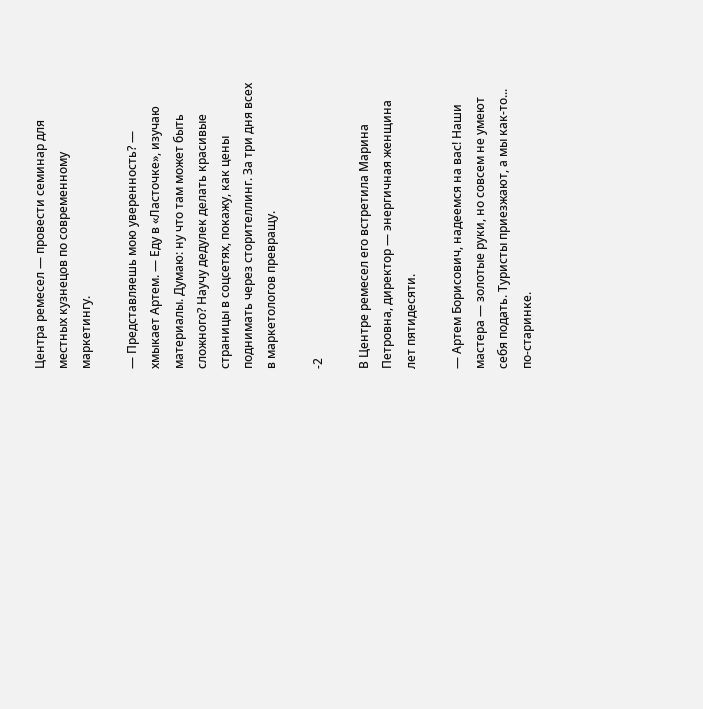Центра ремесел — провести семинар для местных кузнецов по современному маркетингу.

— Представляешь мою уверенность? — хмыкает Артем. — Еду в «Ласточке», изучаю материалы. Думаю: ну что там может быть сложного? Научу дедулек делать красивые страницы в соцсетях, покажу, как цены поднимать через сторителлинг. За три дня всех в маркетологов превращу.

-2

В Центре ремесел его встретила Марина Петровна, директор — энергичная женщина лет пятидесяти.

— Артем Борисович, надеемся на вас! Наши мастера — золотые руки, но совсем не умеют себя подать. Туристы приезжают, а мы как-то... по-старинке.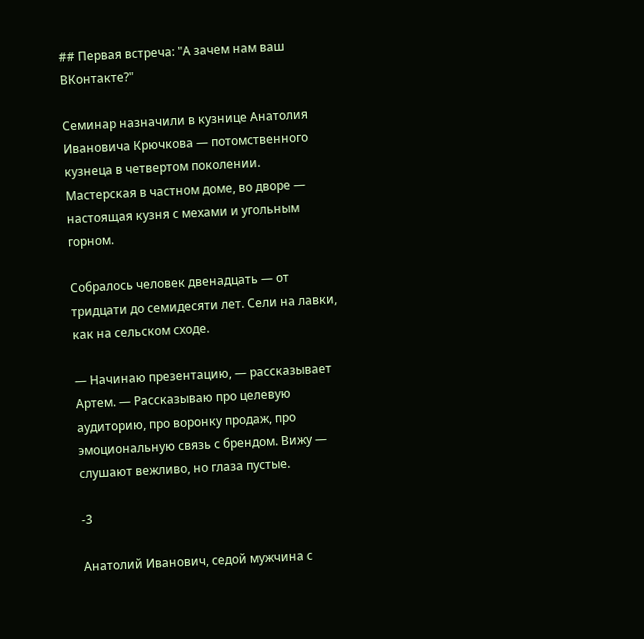## Первая встреча: "А зачем нам ваш ВКонтакте?"

Семинар назначили в кузнице Анатолия Ивановича Крючкова — потомственного кузнеца в четвертом поколении. Мастерская в частном доме, во дворе — настоящая кузня с мехами и угольным горном.

Собралось человек двенадцать — от тридцати до семидесяти лет. Сели на лавки, как на сельском сходе.

— Начинаю презентацию, — рассказывает Артем. — Рассказываю про целевую аудиторию, про воронку продаж, про эмоциональную связь с брендом. Вижу — слушают вежливо, но глаза пустые.

-3

Анатолий Иванович, седой мужчина с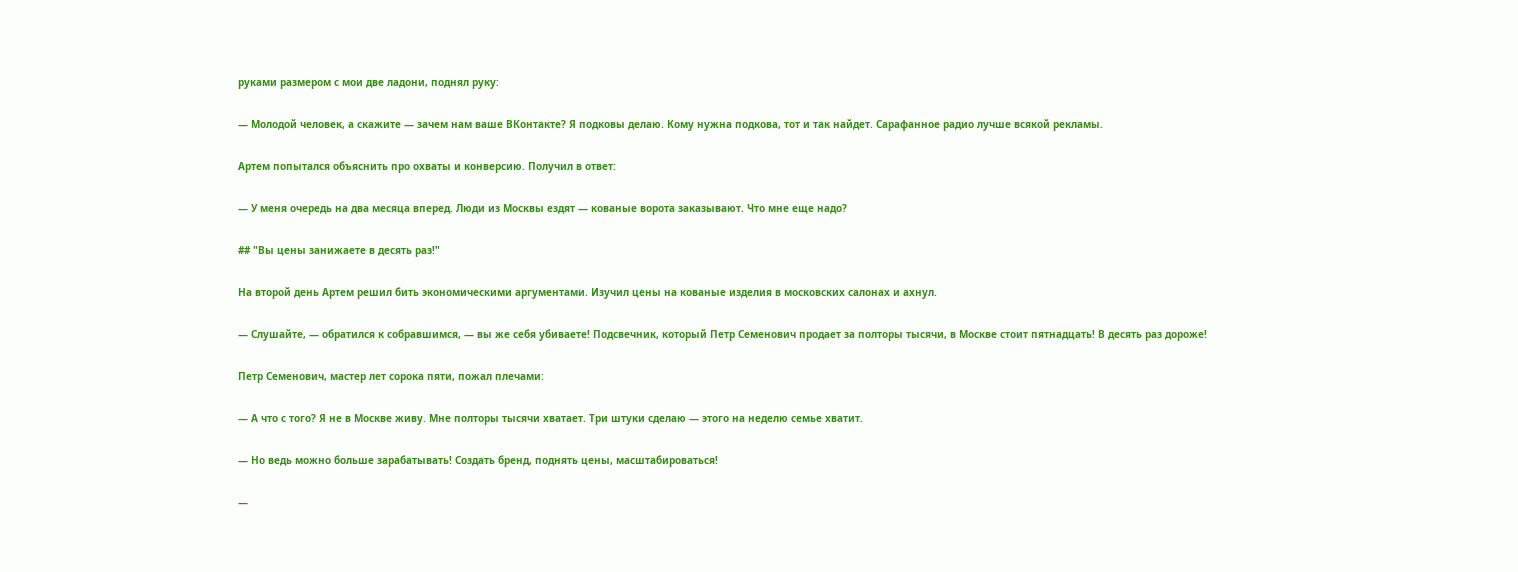руками размером с мои две ладони, поднял руку:

— Молодой человек, а скажите — зачем нам ваше ВКонтакте? Я подковы делаю. Кому нужна подкова, тот и так найдет. Сарафанное радио лучше всякой рекламы.

Артем попытался объяснить про охваты и конверсию. Получил в ответ:

— У меня очередь на два месяца вперед. Люди из Москвы ездят — кованые ворота заказывают. Что мне еще надо?

## "Вы цены занижаете в десять раз!"

На второй день Артем решил бить экономическими аргументами. Изучил цены на кованые изделия в московских салонах и ахнул.

— Слушайте, — обратился к собравшимся, — вы же себя убиваете! Подсвечник, который Петр Семенович продает за полторы тысячи, в Москве стоит пятнадцать! В десять раз дороже!

Петр Семенович, мастер лет сорока пяти, пожал плечами:

— А что с того? Я не в Москве живу. Мне полторы тысячи хватает. Три штуки сделаю — этого на неделю семье хватит.

— Но ведь можно больше зарабатывать! Создать бренд, поднять цены, масштабироваться!

—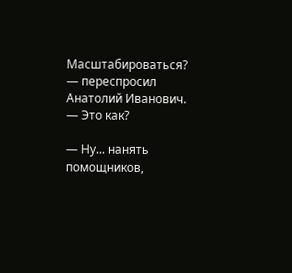Масштабироваться? — переспросил Анатолий Иванович. — Это как?

— Ну... нанять помощников,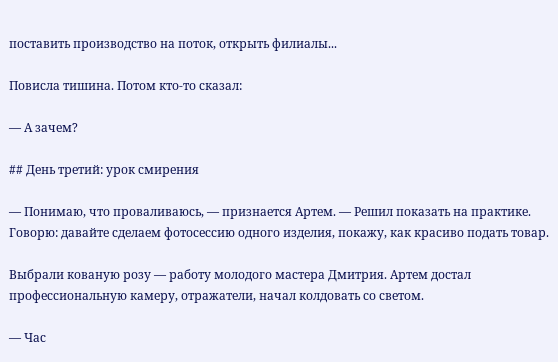поставить производство на поток, открыть филиалы...

Повисла тишина. Потом кто-то сказал:

— А зачем?

## День третий: урок смирения

— Понимаю, что проваливаюсь, — признается Артем. — Решил показать на практике. Говорю: давайте сделаем фотосессию одного изделия, покажу, как красиво подать товар.

Выбрали кованую розу — работу молодого мастера Дмитрия. Артем достал профессиональную камеру, отражатели, начал колдовать со светом.

— Час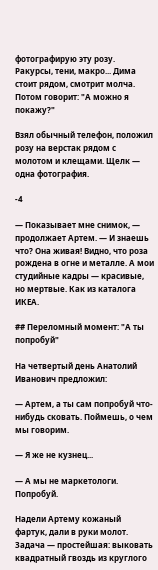фотографирую эту розу. Ракурсы, тени, макро... Дима стоит рядом, смотрит молча. Потом говорит: "А можно я покажу?"

Взял обычный телефон, положил розу на верстак рядом с молотом и клещами. Щелк — одна фотография.

-4

— Показывает мне снимок, — продолжает Артем. — И знаешь что? Она живая! Видно, что роза рождена в огне и металле. А мои студийные кадры — красивые, но мертвые. Как из каталога ИКЕА.

## Переломный момент: "А ты попробуй"

На четвертый день Анатолий Иванович предложил:

— Артем, а ты сам попробуй что-нибудь сковать. Поймешь, о чем мы говорим.

— Я же не кузнец...

— А мы не маркетологи. Попробуй.

Надели Артему кожаный фартук, дали в руки молот. Задача — простейшая: выковать квадратный гвоздь из круглого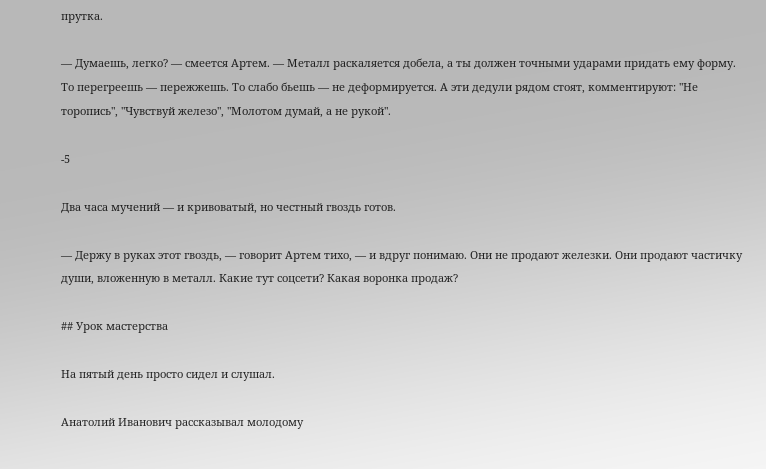прутка.

— Думаешь, легко? — смеется Артем. — Металл раскаляется добела, а ты должен точными ударами придать ему форму. То перегреешь — пережжешь. То слабо бьешь — не деформируется. А эти дедули рядом стоят, комментируют: "Не торопись", "Чувствуй железо", "Молотом думай, а не рукой".

-5

Два часа мучений — и кривоватый, но честный гвоздь готов.

— Держу в руках этот гвоздь, — говорит Артем тихо, — и вдруг понимаю. Они не продают железки. Они продают частичку души, вложенную в металл. Какие тут соцсети? Какая воронка продаж?

## Урок мастерства

На пятый день просто сидел и слушал.

Анатолий Иванович рассказывал молодому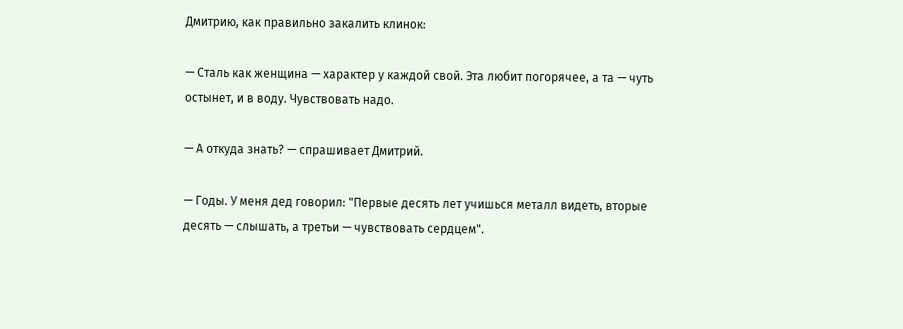Дмитрию, как правильно закалить клинок:

— Сталь как женщина — характер у каждой свой. Эта любит погорячее, а та — чуть остынет, и в воду. Чувствовать надо.

— А откуда знать? — спрашивает Дмитрий.

— Годы. У меня дед говорил: "Первые десять лет учишься металл видеть, вторые десять — слышать, а третьи — чувствовать сердцем".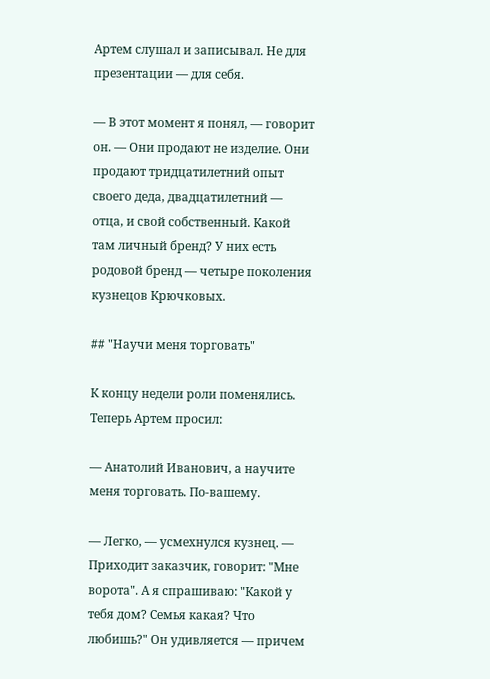Артем слушал и записывал. Не для презентации — для себя.

— В этот момент я понял, — говорит он. — Они продают не изделие. Они продают тридцатилетний опыт своего деда, двадцатилетний — отца, и свой собственный. Какой там личный бренд? У них есть родовой бренд — четыре поколения кузнецов Крючковых.

## "Научи меня торговать"

К концу недели роли поменялись. Теперь Артем просил:

— Анатолий Иванович, а научите меня торговать. По-вашему.

— Легко, — усмехнулся кузнец. — Приходит заказчик, говорит: "Мне ворота". А я спрашиваю: "Какой у тебя дом? Семья какая? Что любишь?" Он удивляется — причем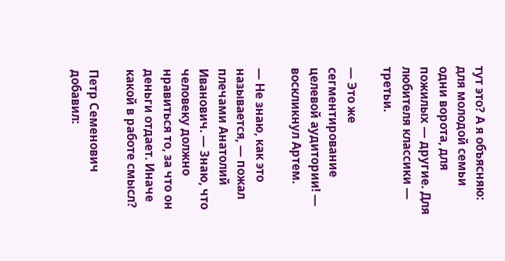тут это? А я объясняю: для молодой семьи одни ворота, для пожилых — другие. Для любителя классики — третьи.

— Это же сегментирование целевой аудитории! — воскликнул Артем.

— Не знаю, как это называется, — пожал плечами Анатолий Иванович. — Знаю, что человеку должно нравиться то, за что он деньги отдает. Иначе какой в работе смысл?

Петр Семенович добавил: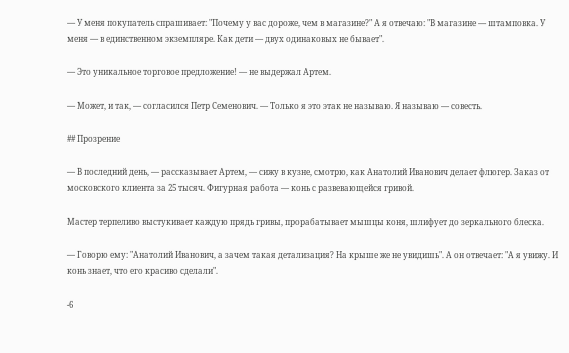— У меня покупатель спрашивает: "Почему у вас дороже, чем в магазине?" А я отвечаю: "В магазине — штамповка. У меня — в единственном экземпляре. Как дети — двух одинаковых не бывает".

— Это уникальное торговое предложение! — не выдержал Артем.

— Может, и так, — согласился Петр Семенович. — Только я это этак не называю. Я называю — совесть.

## Прозрение

— В последний день, — рассказывает Артем, — сижу в кузне, смотрю, как Анатолий Иванович делает флюгер. Заказ от московского клиента за 25 тысяч. Фигурная работа — конь с развевающейся гривой.

Мастер терпеливо выстукивает каждую прядь гривы, прорабатывает мышцы коня, шлифует до зеркального блеска.

— Говорю ему: "Анатолий Иванович, а зачем такая детализация? На крыше же не увидишь". А он отвечает: "А я увижу. И конь знает, что его красиво сделали".

-6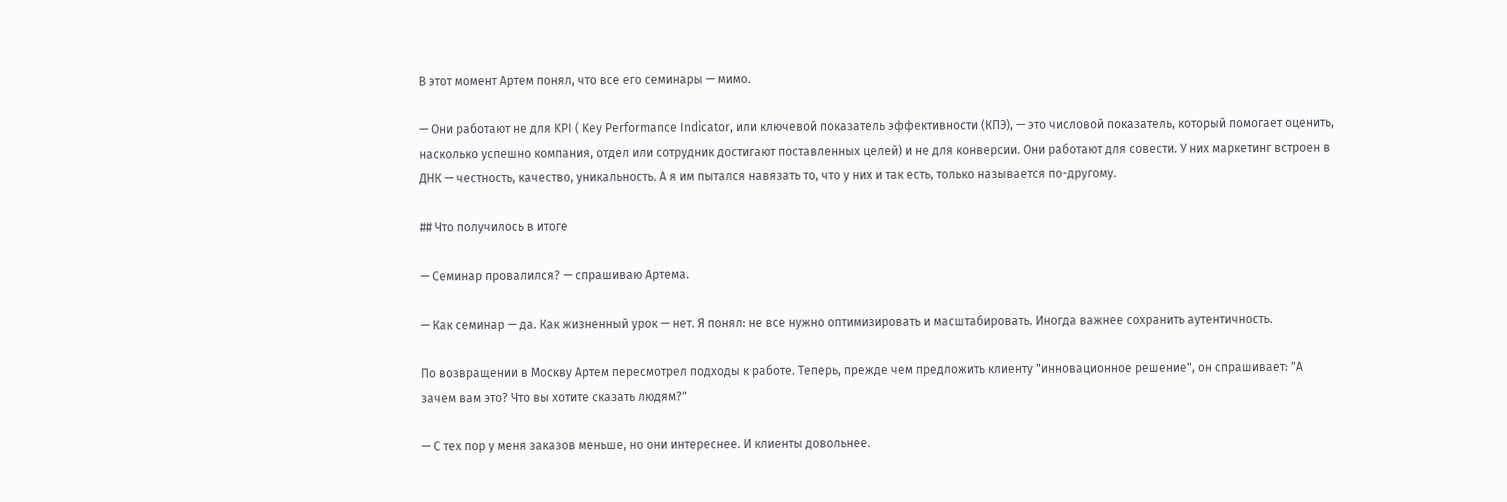В этот момент Артем понял, что все его семинары — мимо.

— Они работают не для KPI ( Key Performance Indicator, или ключевой показатель эффективности (КПЭ), — это числовой показатель, который помогает оценить, насколько успешно компания, отдел или сотрудник достигают поставленных целей) и не для конверсии. Они работают для совести. У них маркетинг встроен в ДНК — честность, качество, уникальность. А я им пытался навязать то, что у них и так есть, только называется по-другому.

## Что получилось в итоге

— Семинар провалился? — спрашиваю Артема.

— Как семинар — да. Как жизненный урок — нет. Я понял: не все нужно оптимизировать и масштабировать. Иногда важнее сохранить аутентичность.

По возвращении в Москву Артем пересмотрел подходы к работе. Теперь, прежде чем предложить клиенту "инновационное решение", он спрашивает: "А зачем вам это? Что вы хотите сказать людям?"

— С тех пор у меня заказов меньше, но они интереснее. И клиенты довольнее.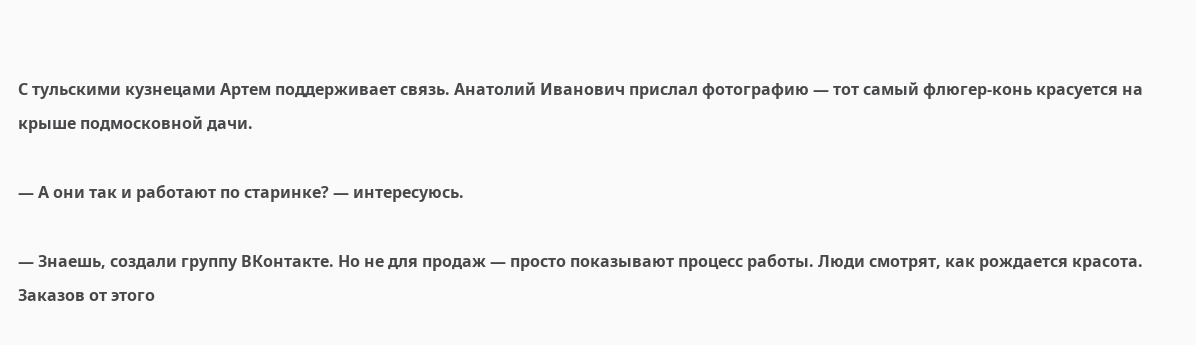С тульскими кузнецами Артем поддерживает связь. Анатолий Иванович прислал фотографию — тот самый флюгер-конь красуется на крыше подмосковной дачи.

— А они так и работают по старинке? — интересуюсь.

— Знаешь, создали группу ВКонтакте. Но не для продаж — просто показывают процесс работы. Люди смотрят, как рождается красота. Заказов от этого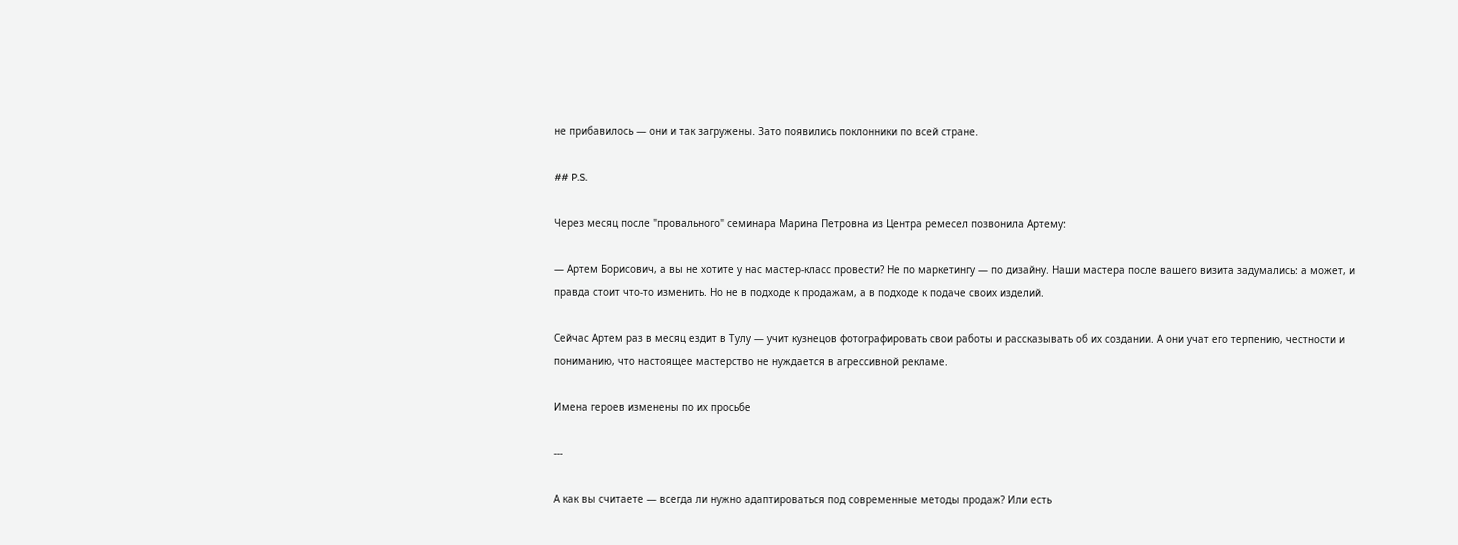не прибавилось — они и так загружены. Зато появились поклонники по всей стране.

## P.S.

Через месяц после "провального" семинара Марина Петровна из Центра ремесел позвонила Артему:

— Артем Борисович, а вы не хотите у нас мастер-класс провести? Не по маркетингу — по дизайну. Наши мастера после вашего визита задумались: а может, и правда стоит что-то изменить. Но не в подходе к продажам, а в подходе к подаче своих изделий.

Сейчас Артем раз в месяц ездит в Тулу — учит кузнецов фотографировать свои работы и рассказывать об их создании. А они учат его терпению, честности и пониманию, что настоящее мастерство не нуждается в агрессивной рекламе.

Имена героев изменены по их просьбе

---

А как вы считаете — всегда ли нужно адаптироваться под современные методы продаж? Или есть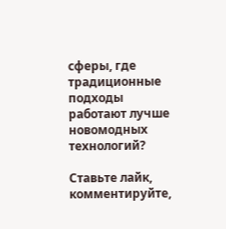сферы, где традиционные подходы работают лучше новомодных технологий?

Ставьте лайк, комментируйте,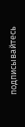подписывайтесь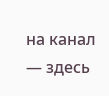на канал — здесь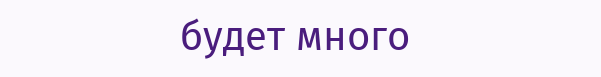будет много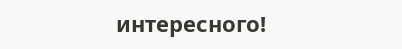интересного!